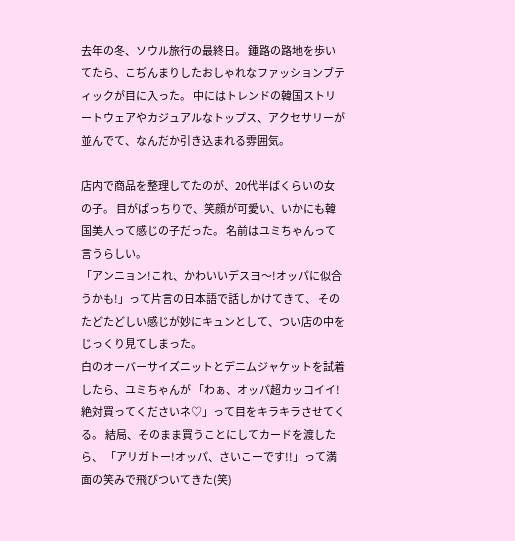去年の冬、ソウル旅行の最終日。 鍾路の路地を歩いてたら、こぢんまりしたおしゃれなファッションブティックが目に入った。 中にはトレンドの韓国ストリートウェアやカジュアルなトップス、アクセサリーが並んでて、なんだか引き込まれる雰囲気。

店内で商品を整理してたのが、20代半ばくらいの女の子。 目がぱっちりで、笑顔が可愛い、いかにも韓国美人って感じの子だった。 名前はユミちゃんって言うらしい。
「アンニョン!これ、かわいいデスヨ〜!オッパに似合うかも!」って片言の日本語で話しかけてきて、 そのたどたどしい感じが妙にキュンとして、つい店の中をじっくり見てしまった。
白のオーバーサイズニットとデニムジャケットを試着したら、ユミちゃんが 「わぁ、オッパ超カッコイイ!絶対買ってくださいネ♡」って目をキラキラさせてくる。 結局、そのまま買うことにしてカードを渡したら、 「アリガトー!オッパ、さいこーです!!」って満面の笑みで飛びついてきた(笑)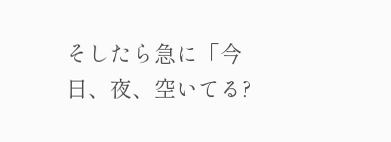そしたら急に「今日、夜、空いてる?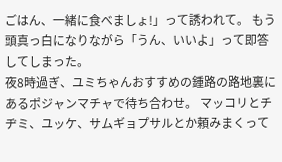ごはん、一緒に食べましょ!」って誘われて。 もう頭真っ白になりながら「うん、いいよ」って即答してしまった。
夜8時過ぎ、ユミちゃんおすすめの鍾路の路地裏にあるポジャンマチャで待ち合わせ。 マッコリとチヂミ、ユッケ、サムギョプサルとか頼みまくって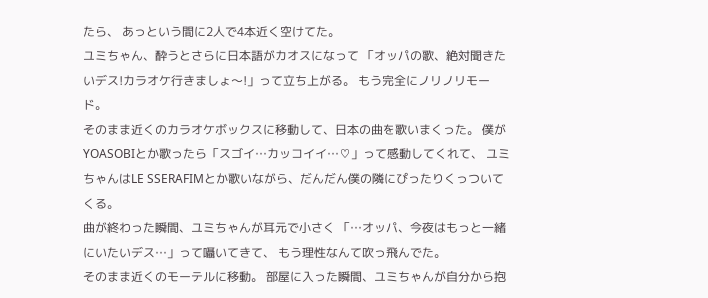たら、 あっという間に2人で4本近く空けてた。
ユミちゃん、酔うとさらに日本語がカオスになって 「オッパの歌、絶対聞きたいデス!カラオケ行きましょ〜!」って立ち上がる。 もう完全にノリノリモード。
そのまま近くのカラオケボックスに移動して、日本の曲を歌いまくった。 僕がYOASOBIとか歌ったら「スゴイ…カッコイイ…♡」って感動してくれて、 ユミちゃんはLE SSERAFIMとか歌いながら、だんだん僕の隣にぴったりくっついてくる。
曲が終わった瞬間、ユミちゃんが耳元で小さく 「…オッパ、今夜はもっと一緒にいたいデス…」って囁いてきて、 もう理性なんて吹っ飛んでた。
そのまま近くのモーテルに移動。 部屋に入った瞬間、ユミちゃんが自分から抱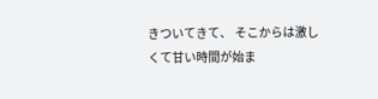きついてきて、 そこからは激しくて甘い時間が始ま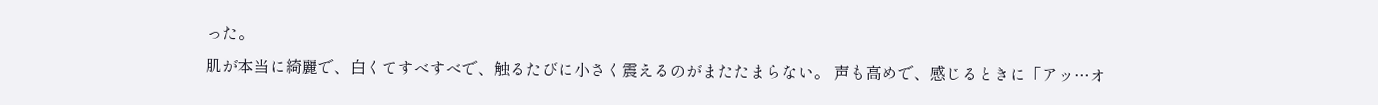った。
肌が本当に綺麗で、白くてすべすべで、触るたびに小さく震えるのがまたたまらない。 声も高めで、感じるときに「アッ…オ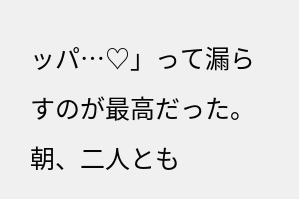ッパ…♡」って漏らすのが最高だった。
朝、二人とも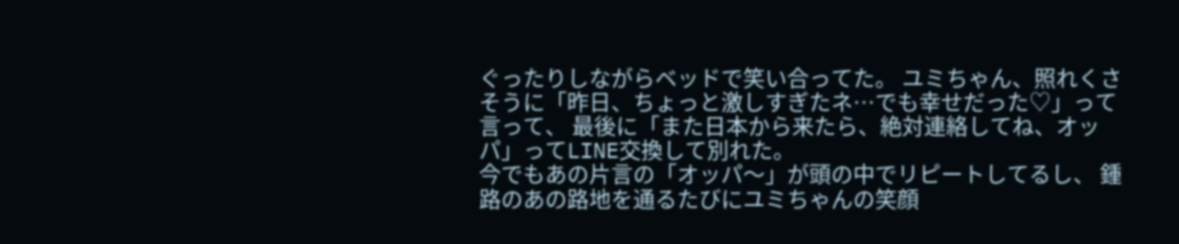ぐったりしながらベッドで笑い合ってた。 ユミちゃん、照れくさそうに「昨日、ちょっと激しすぎたネ…でも幸せだった♡」って言って、 最後に「また日本から来たら、絶対連絡してね、オッパ」ってLINE交換して別れた。
今でもあの片言の「オッパ〜」が頭の中でリピートしてるし、 鍾路のあの路地を通るたびにユミちゃんの笑顔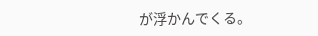が浮かんでくる。